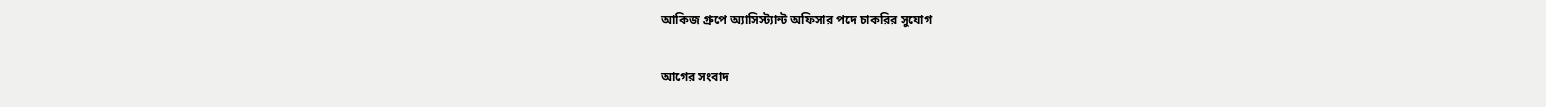আকিজ গ্রুপে অ্যাসিস্ট্যান্ট অফিসার পদে চাকরির সুযোগ

আগের সংবাদ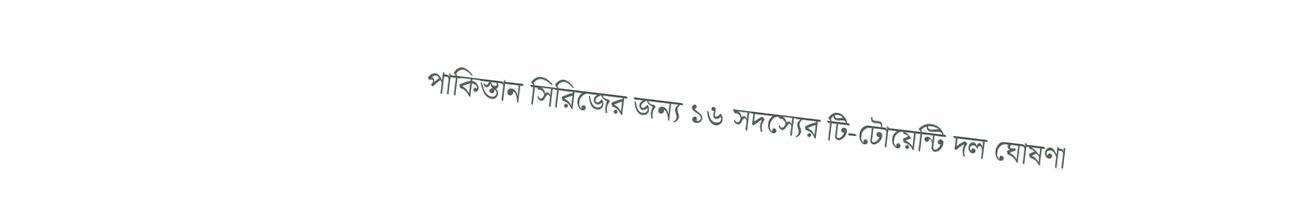পাকিস্তান সিরিজের জন্য ১৬ সদস্যের টি-টোয়েন্টি দল ঘোষণা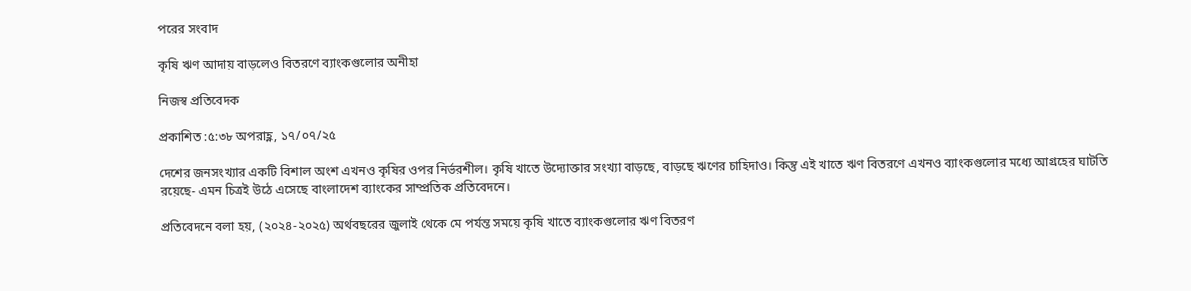পরের সংবাদ

কৃষি ঋণ আদায় বাড়লেও বিতরণে ব্যাংকগুলোর অনীহা

নিজস্ব প্রতিবেদক

প্রকাশিত :৫:৩৮ অপরাহ্ণ, ১৭/০৭/২৫

দেশের জনসংখ্যার একটি বিশাল অংশ এখনও কৃষির ওপর নির্ভরশীল। কৃষি খাতে উদ্যোক্তার সংখ্যা বাড়ছে, বাড়ছে ঋণের চাহিদাও। কিন্তু এই খাতে ঋণ বিতরণে এখনও ব্যাংকগুলোর মধ্যে আগ্রহের ঘাটতি রয়েছে- এমন চিত্রই উঠে এসেছে বাংলাদেশ ব্যাংকের সাম্প্রতিক প্রতিবেদনে।

প্রতিবেদনে বলা হয়, (২০২৪-২০২৫) অর্থবছরের জুলাই থেকে মে পর্যন্ত সময়ে কৃষি খাতে ব্যাংকগুলোর ঋণ বিতরণ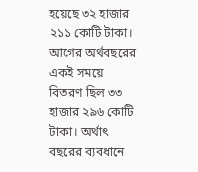হয়েছে ৩২ হাজার ২১১ কোটি টাকা। আগের অর্থবছরের একই সময়ে বিতরণ ছিল ৩৩ হাজার ২৯৬ কোটি টাকা। অর্থাৎ বছরের ব্যবধানে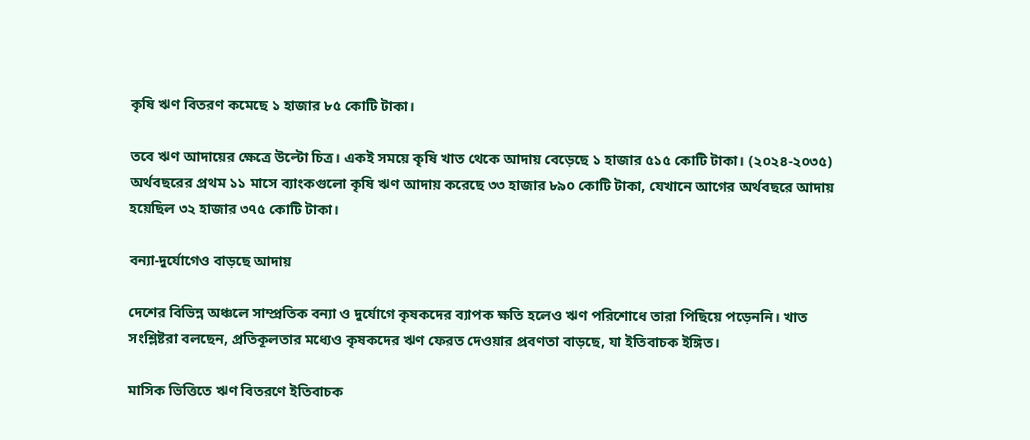কৃষি ঋণ বিতরণ কমেছে ১ হাজার ৮৫ কোটি টাকা।

তবে ঋণ আদায়ের ক্ষেত্রে উল্টো চিত্র। একই সময়ে কৃষি খাত থেকে আদায় বেড়েছে ১ হাজার ৫১৫ কোটি টাকা। (২০২৪-২০৩৫) অর্থবছরের প্রথম ১১ মাসে ব্যাংকগুলো কৃষি ঋণ আদায় করেছে ৩৩ হাজার ৮৯০ কোটি টাকা, যেখানে আগের অর্থবছরে আদায় হয়েছিল ৩২ হাজার ৩৭৫ কোটি টাকা।

বন্যা-দুর্যোগেও বাড়ছে আদায়

দেশের বিভিন্ন অঞ্চলে সাম্প্রতিক বন্যা ও দুর্যোগে কৃষকদের ব্যাপক ক্ষতি হলেও ঋণ পরিশোধে তারা পিছিয়ে পড়েননি। খাত সংশ্লিষ্টরা বলছেন, প্রতিকূলতার মধ্যেও কৃষকদের ঋণ ফেরত দেওয়ার প্রবণতা বাড়ছে, যা ইতিবাচক ইঙ্গিত।

মাসিক ভিত্তিতে ঋণ বিতরণে ইতিবাচক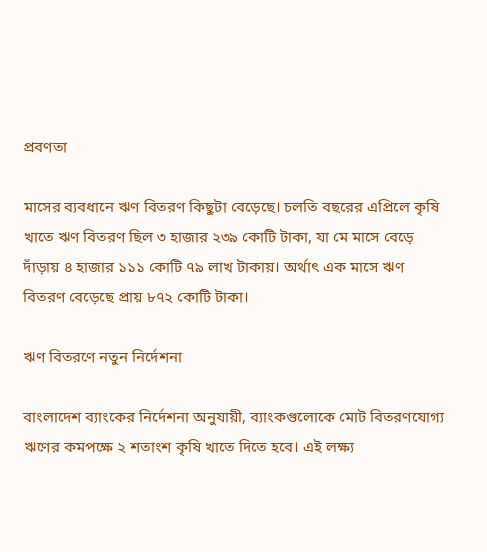প্রবণতা

মাসের ব্যবধানে ঋণ বিতরণ কিছুটা বেড়েছে। চলতি বছরের এপ্রিলে কৃষি খাতে ঋণ বিতরণ ছিল ৩ হাজার ২৩৯ কোটি টাকা, যা মে মাসে বেড়ে দাঁড়ায় ৪ হাজার ১১১ কোটি ৭৯ লাখ টাকায়। অর্থাৎ এক মাসে ঋণ বিতরণ বেড়েছে প্রায় ৮৭২ কোটি টাকা।

ঋণ বিতরণে নতুন নির্দেশনা

বাংলাদেশ ব্যাংকের নির্দেশনা অনুযায়ী, ব্যাংকগুলোকে মোট বিতরণযোগ্য ঋণের কমপক্ষে ২ শতাংশ কৃষি খাতে দিতে হবে। এই লক্ষ্য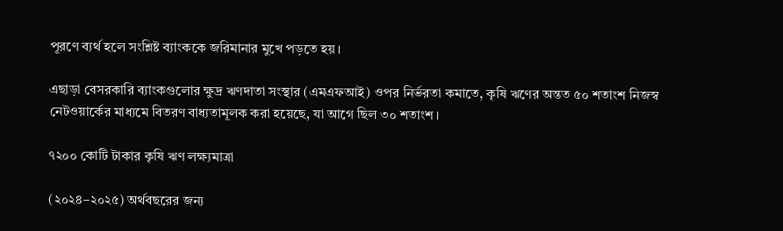পূরণে ব্যর্থ হলে সংশ্লিষ্ট ব্যাংককে জরিমানার মুখে পড়তে হয়।

এছাড়া বেসরকারি ব্যাংকগুলোর ক্ষুদ্র ঋণদাতা সংস্থার (এমএফআই) ওপর নির্ভরতা কমাতে, কৃষি ঋণের অন্তত ৫০ শতাংশ নিজস্ব নেটওয়ার্কের মাধ্যমে বিতরণ বাধ্যতামূলক করা হয়েছে, যা আগে ছিল ৩০ শতাংশ।

৭২০০ কোটি টাকার কৃষি ঋণ লক্ষ্যমাত্রা

(২০২৪–২০২৫) অর্থবছরের জন্য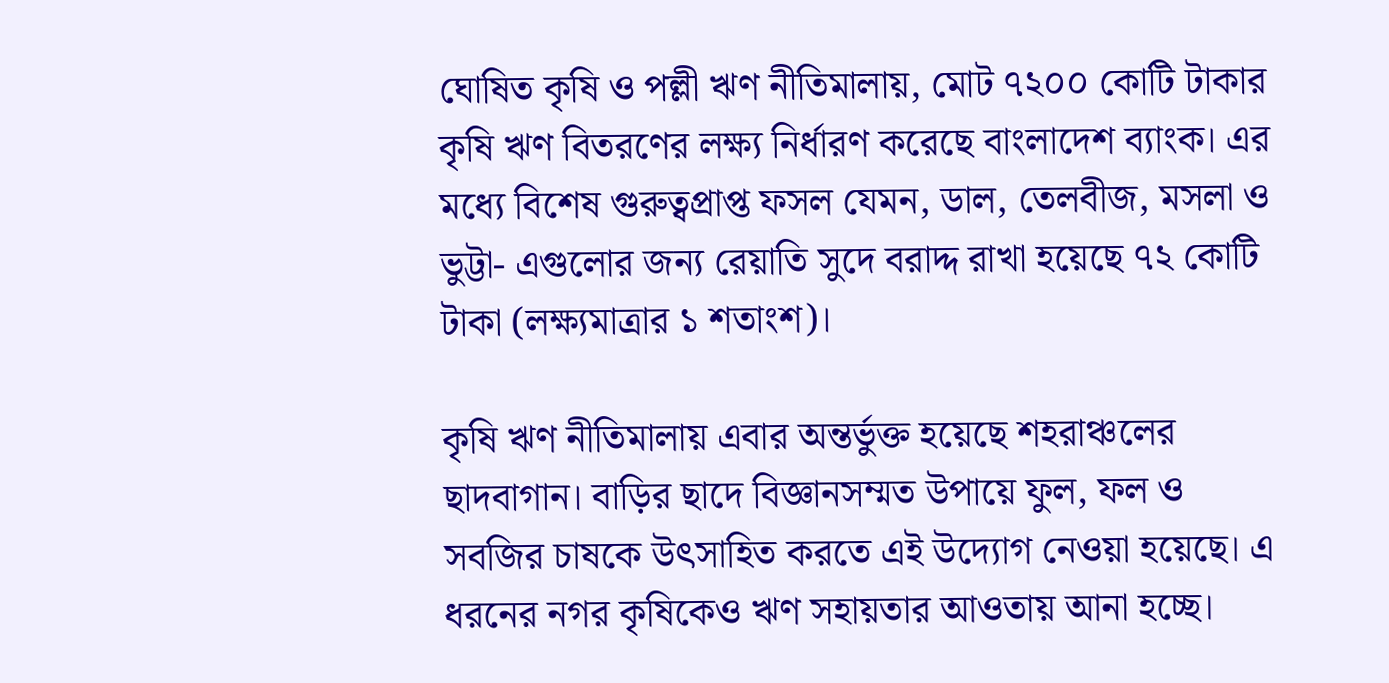ঘোষিত কৃষি ও পল্লী ঋণ নীতিমালায়, মোট ৭২০০ কোটি টাকার কৃষি ঋণ বিতরণের লক্ষ্য নির্ধারণ করেছে বাংলাদেশ ব্যাংক। এর মধ্যে বিশেষ গুরুত্বপ্রাপ্ত ফসল যেমন, ডাল, তেলবীজ, মসলা ও ভুট্টা- এগুলোর জন্য রেয়াতি সুদে বরাদ্দ রাখা হয়েছে ৭২ কোটি টাকা (লক্ষ্যমাত্রার ১ শতাংশ)।

কৃষি ঋণ নীতিমালায় এবার অন্তর্ভুক্ত হয়েছে শহরাঞ্চলের ছাদবাগান। বাড়ির ছাদে বিজ্ঞানসম্মত উপায়ে ফুল, ফল ও সবজির চাষকে উৎসাহিত করতে এই উদ্যোগ নেওয়া হয়েছে। এ ধরনের নগর কৃষিকেও ঋণ সহায়তার আওতায় আনা হচ্ছে।